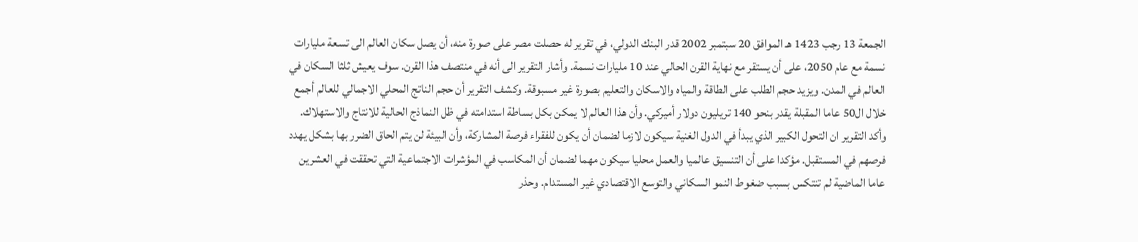الجمعة 13 رجب 1423 هـ الموافق 20 سبتمبر 2002 قدر البنك الدولي، في تقرير له حصلت مصر على صورة منه، أن يصل سكان العالم الى تسعة مليارات نسمة مع عام 2050، على أن يستقر مع نهاية القرن الحالي عند 10 مليارات نسمة. وأشار التقرير الى أنه في منتصف هذا القرن. سوف يعيش ثلثا السكان في العالم في المدن. ويزيد حجم الطلب على الطاقة والمياه والاسكان والتعليم بصورة غير مسبوقة. وكشف التقرير أن حجم الناتج المحلي الاجمالي للعالم أجمع خلال ال50 عاما المقبلة يقدر بنحو 140 تريليون دولار أميركي. وأن هذا العالم لا يمكن بكل بساطة استدامته في ظل النماذج الحالية للانتاج والاستهلاك. وأكد التقرير ان التحول الكبير الذي يبدأ في الدول الغنية سيكون لازما لضمان أن يكون للفقراء فرصة المشاركة، وأن البيئة لن يتم الحاق الضرر بها بشكل يهدد فرصهم في المستقبل. مؤكدا على أن التنسيق عالميا والعمل محليا سيكون مهما لضمان أن المكاسب في المؤشرات الاجتماعية التي تحققت في العشرين عاما الماضية لم تنتكس بسبب ضغوط النمو السكاني والتوسع الاقتصادي غير المستدام. وحذر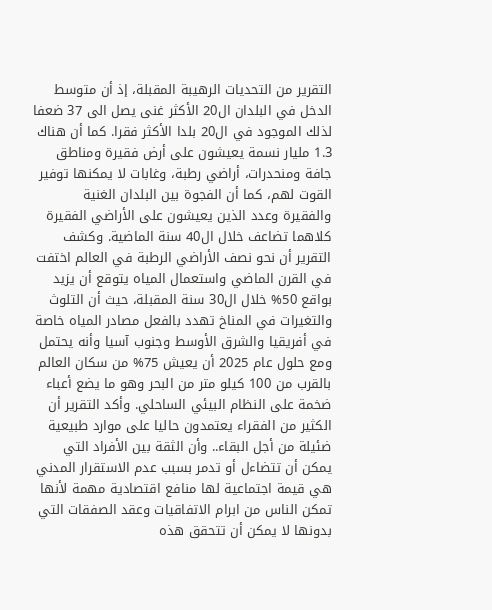التقرير من التحديات الرهيبة المقبلة، إذ أن متوسط الدخل في البلدان ال20 الأكثر غنى يصل الى 37 ضعفا لذلك الموجود في ال20 بلدا الأكثر فقرا. كما أن هناك 1.3 مليار نسمة يعيشون على أرض فقيرة ومناطق جافة ومنحدرات، أراضي رطبة، وغابات لا يمكنها توفير القوت لهم، كما أن الفجوة بين البلدان الغنية والفقيرة وعدد الذين يعيشون على الأراضي الفقيرة كلاهما تضاعف خلال ال40 سنة الماضية. وكشف التقرير أن نحو نصف الأراضي الرطبة في العالم اختفت في القرن الماضي واستعمال المياه يتوقع أن يزيد بواقع 50% خلال ال30 سنة المقبلة، حيث أن التلوث والتغيرات في المناخ تهدد بالفعل مصادر المياه خاصة في أفريقيا والشرق الأوسط وجنوب آسيا وأنه يحتمل ومع حلول عام 2025 أن يعيش 75% من سكان العالم بالقرب من 100 كيلو متر من البحر وهو ما يضع أعباء ضخمة على النظام البيئي الساحلي. وأكد التقرير أن الكثير من الفقراء يعتمدون حاليا على موارد طبيعية ضئيلة من أجل البقاء.. وأن الثقة بين الأفراد التي يمكن أن تتضاءل أو تدمر بسبب عدم الاستقرار المدني هي قيمة اجتماعية لها منافع اقتصادية مهمة لأنها تمكن الناس من ابرام الاتفاقيات وعقد الصفقات التي بدونها لا يمكن أن تتحقق هذه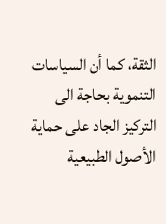الثقة، كما أن السياسات التنموية بحاجة الى التركيز الجاد على حماية الأصول الطبيعية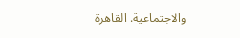والاجتماعية. القاهرة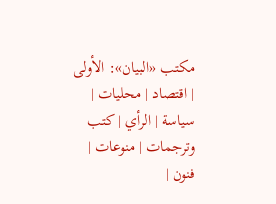مكتب «البيان»: الأولى | اقتصاد | محليات | سياسة | الرأي | كتب وترجمات | منوعات | فنون |